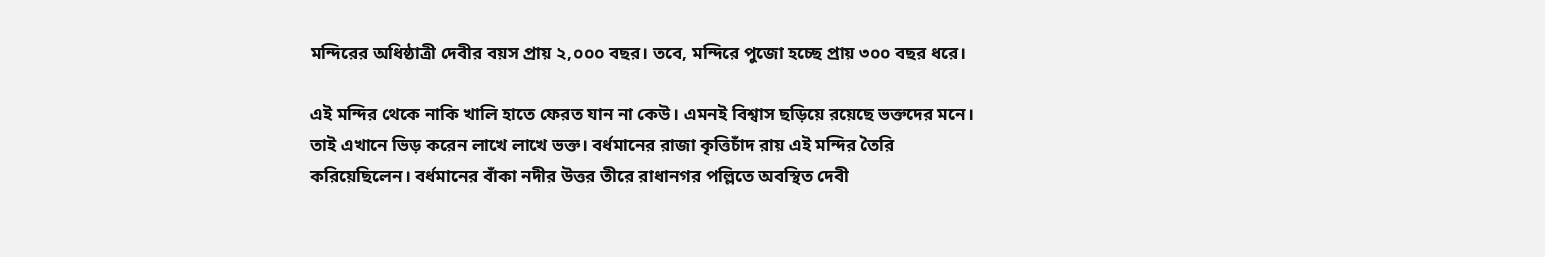মন্দিরের অধিষ্ঠাত্রী দেবীর বয়স প্রায় ২,০০০ বছর। তবে, মন্দিরে পুজো হচ্ছে প্রায় ৩০০ বছর ধরে।

এই মন্দির থেকে নাকি খালি হাতে ফেরত যান না কেউ। এমনই বিশ্বাস ছড়িয়ে রয়েছে ভক্তদের মনে। তাই এখানে ভিড় করেন লাখে লাখে ভক্ত। বর্ধমানের রাজা কৃত্তিচাঁদ রায় এই মন্দির তৈরি করিয়েছিলেন। বর্ধমানের বাঁকা নদীর উত্তর তীরে রাধানগর পল্লিতে অবস্থিত দেবী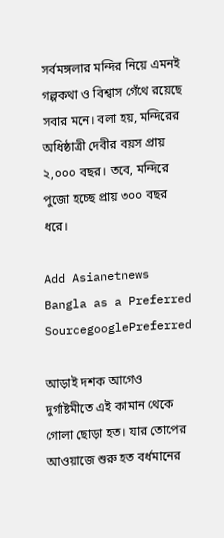সর্বমঙ্গলার মন্দির নিয়ে এমনই গল্পকথা ও বিশ্বাস গেঁথে রয়েছে সবার মনে। বলা হয়, মন্দিরের অধিষ্ঠাত্রী দেবীর বয়স প্রায় ২,০০০ বছর। তবে, মন্দিরে পুজো হচ্ছে প্রায় ৩০০ বছর ধরে।

Add Asianetnews Bangla as a Preferred SourcegooglePreferred

আড়াই দশক আগেও দুর্গাষ্টমীতে এই কামান থেকে গোলা ছোড়া হত। যার তোপের আওয়াজে শুরু হত বর্ধমানের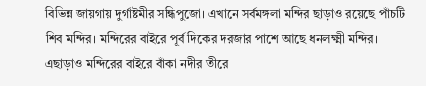বিভিন্ন জায়গায় দুর্গাষ্টমীর সন্ধিপুজো। এখানে সর্বমঙ্গলা মন্দির ছাড়াও রয়েছে পাঁচটি শিব মন্দির। মন্দিরের বাইরে পূর্ব দিকের দরজার পাশে আছে ধনলক্ষ্মী মন্দির। এছাড়াও মন্দিরের বাইরে বাঁকা নদীর তীরে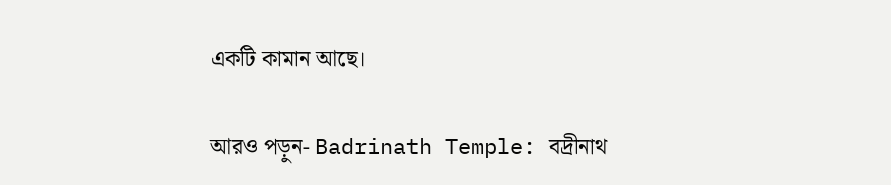একটি কামান আছে।

আরও পড়ুন- Badrinath Temple: বদ্রীনাথ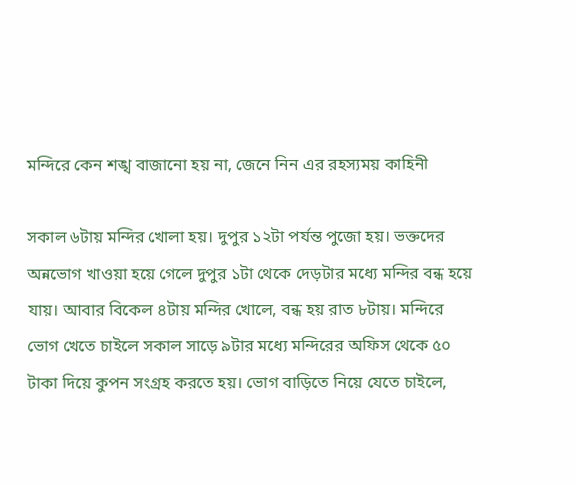মন্দিরে কেন শঙ্খ বাজানো হয় না, জেনে নিন এর রহস্যময় কাহিনী

সকাল ৬টায় মন্দির খোলা হয়। দুপুর ১২টা পর্যন্ত পুজো হয়। ভক্তদের অন্নভোগ খাওয়া হয়ে গেলে দুপুর ১টা থেকে দেড়টার মধ্যে মন্দির বন্ধ হয়ে যায়। আবার বিকেল ৪টায় মন্দির খোলে, বন্ধ হয় রাত ৮টায়। মন্দিরে ভোগ খেতে চাইলে সকাল সাড়ে ৯টার মধ্যে মন্দিরের অফিস থেকে ৫০ টাকা দিয়ে কুপন সংগ্রহ করতে হয়। ভোগ বাড়িতে নিয়ে যেতে চাইলে,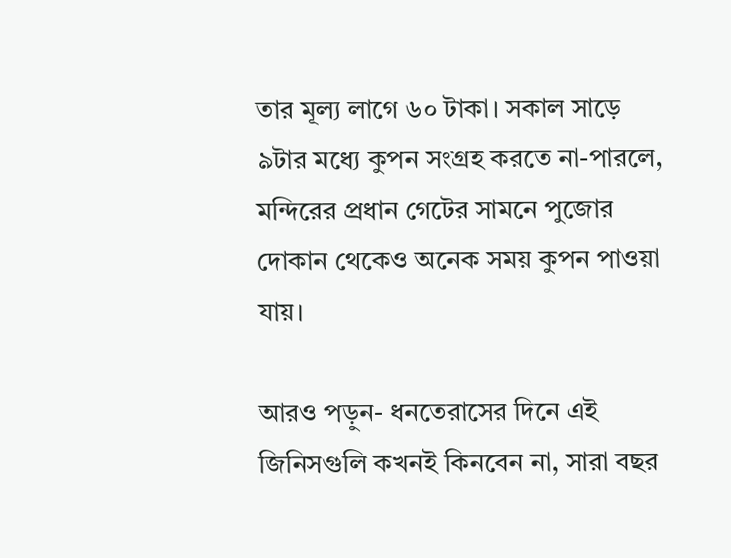তার মূল্য লাগে ৬০ টাকা। সকাল সাড়ে ৯টার মধ্যে কুপন সংগ্রহ করতে না-পারলে, মন্দিরের প্রধান গেটের সামনে পুজোর দোকান থেকেও অনেক সময় কুপন পাওয়া যায়।

আরও পড়ুন- ধনতেরাসের দিনে এই জিনিসগুলি কখনই কিনবেন না, সারা বছর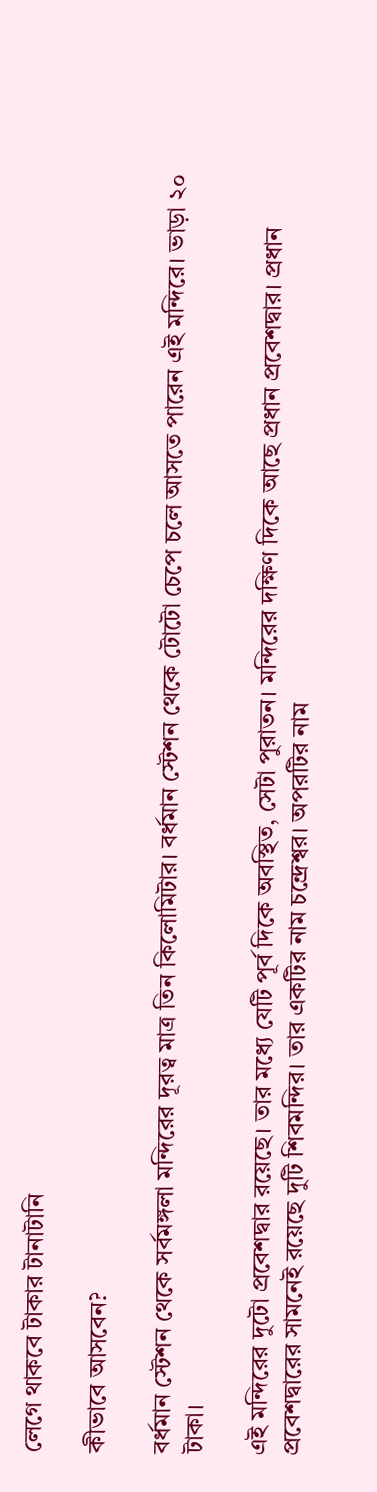লেগে থাকবে টাকার টানাটানি

কীভাবে আসবেন?

বর্ধমান স্টেশন থেকে সর্বমঙ্গলা মন্দিরের দূরত্ব মাত্র তিন কিলোমিটার। বর্ধমান স্টেশন থেকে টোটো চেপে চলে আসতে পারেন এই মন্দিরে। ভাড়া ২০ টাকা।

এই মন্দিরের দুটো প্রবেশদ্বার রয়েছে। তার মধ্যে যেটি পূর্ব দিকে অবস্থিত, সেটা পুরাতন। মন্দিরের দক্ষিণ দিকে আছে প্রধান প্রবেশদ্বার। প্রধান প্রবেশদ্বারের সামনেই রয়েছে দুটি শিবমন্দির। তার একটির নাম চন্দ্রেশ্বর। অপরটির নাম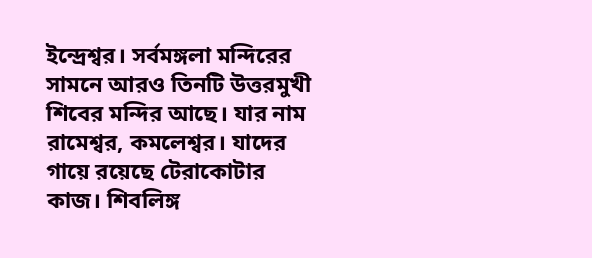ইন্দ্রেশ্বর। সর্বমঙ্গলা মন্দিরের সামনে আরও তিনটি উত্তরমুখী শিবের মন্দির আছে। যার নাম রামেশ্বর, কমলেশ্বর। যাদের গায়ে রয়েছে টেরাকোটার কাজ। শিবলিঙ্গ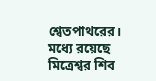শ্বেতপাথরের। মধ্যে রয়েছে মিত্রেশ্বর শিব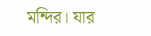মন্দির। যার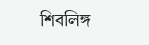শিবলিঙ্গ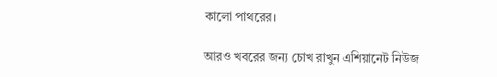কালো পাথরের।

আরও খবরের জন্য চোখ রাখুন এশিয়ানেট নিউজ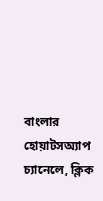বাংলার হোয়াটসঅ্যাপ চ্যানেলে, ক্লিক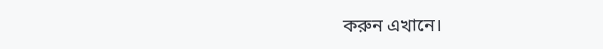করুন এখানে।